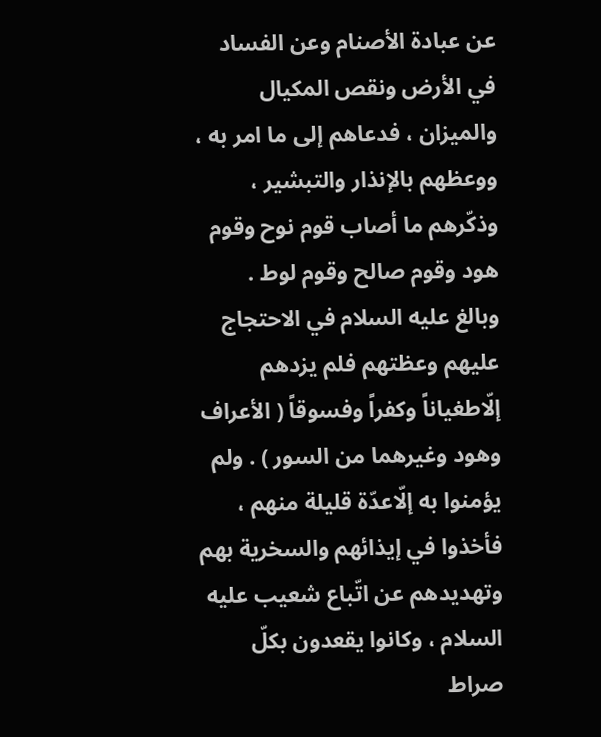عن عبادة الأصنام وعن الفساد في الأرض ونقص المكيال والميزان ، فدعاهم إلى ما امر به ، ووعظهم بالإنذار والتبشير ، وذكّرهم ما أصاب قوم نوح وقوم هود وقوم صالح وقوم لوط .
وبالغ عليه السلام في الاحتجاج عليهم وعظتهم فلم يزدهم إلّاطغياناً وكفراً وفسوقاً ( الأعراف وهود وغيرهما من السور ) . ولم يؤمنوا به إلّاعدّة قليلة منهم ، فأخذوا في إيذائهم والسخرية بهم وتهديدهم عن اتّباع شعيب عليه السلام ، وكانوا يقعدون بكلّ صراط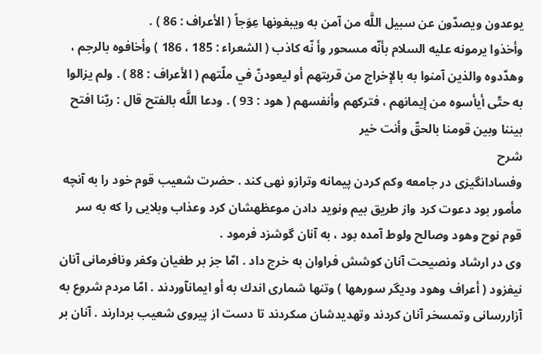يوعدون ويصدّون عن سبيل اللَّه من آمن به ويبغونها عِوَجاً ( الأعراف : 86 ) .
وأخذوا يرمونه عليه السلام بأنّه مسحور وأ نّه كاذب ( الشعراء : 185 ، 186 ) وأخافوه بالرجم ، وهدّدوه والذين آمنوا به بالإخراج من قريتهم أو ليعودنّ في ملّتهم ( الأعراف : 88 ) . ولم يزالوا به حتّى أيأسوه من إيمانهم ، فتركهم وأنفسهم ( هود : 93 ) . ودعا اللَّه بالفتح قال : ربّنا افتح بيننا وبين قومنا بالحقّ وأنت خير
شرح
وفسادانگيزى در جامعه وكم كردن پيمانه وترازو نهى كند . حضرت شعيب قوم خود را به آنچه مأمور بود دعوت كرد واز طريق بيم ونويد دادن موعظهشان كرد وعذاب وبلايى را كه به سر قوم نوح وهود وصالح ولوط آمده بود ، به آنان گوشزد فرمود .
وى در ارشاد ونصيحت آنان كوشش فراوان به خرج داد . امّا جز بر طغيان وكفر ونافرمانى آنان نيفزود ( أعراف وهود وديگر سورهها ) وتنها شمارى اندك به أو ايمانآوردند . امّا مردم شروع به آزاررسانى وتمسخر آنان كردند وتهديدشان مىكردند تا دست از پيروى شعيب بردارند . آنان بر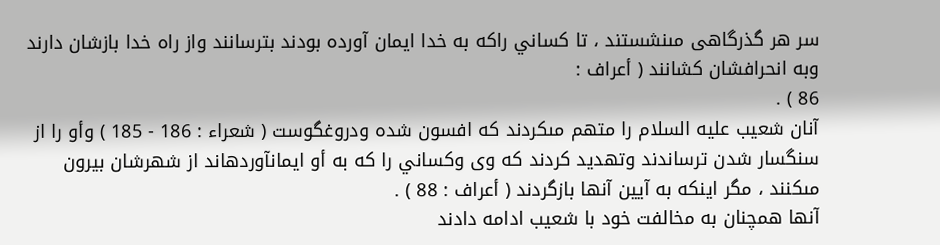سر هر گذرگاهى مىنشستند ، تا كساني راكه به خدا ايمان آورده بودند بترسانند واز راه خدا بازشان دارند وبه انحرافشان كشانند ( أعراف :
86 ) .
آنان شعيب عليه السلام را متهم مىكردند كه افسون شده ودروغگوست ( شعراء : 186 - 185 ) وأو را از سنگسار شدن ترساندند وتهديد كردند كه وى وكساني را كه به أو ايمانآوردهاند از شهرشان بيرون مىكنند ، مگر اينكه به آيين آنها بازگردند ( أعراف : 88 ) .
آنها همچنان به مخالفت خود با شعيب ادامه دادند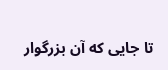تا جايى كه آن بزرگوار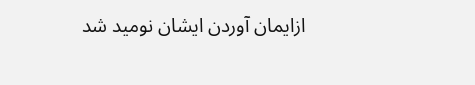ازايمان آوردن ايشان نوميد شد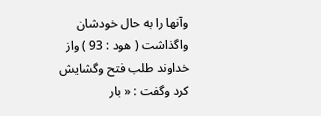وآنها را به حال خودشان واگذاشت ( هود : 93 ) واز خداوند طلب فتح وگشايش كرد وگفت : « بار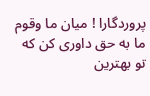پروردگارا ! ميان ما وقوم ما به حق داورى كن كه تو بهترين